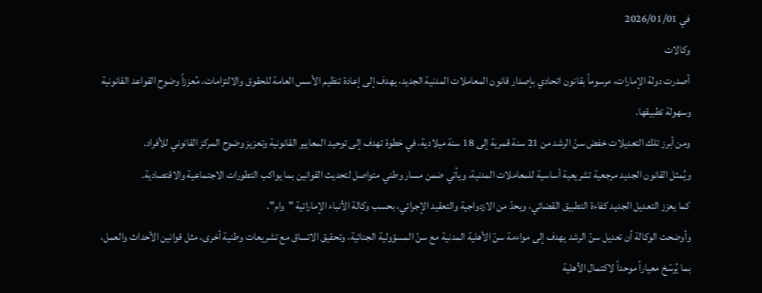في 2026/01/01
وكالات
أصدرت دولة الإمارات، مرسوماً بقانون اتحادي بإصدار قانون المعاملات المدنية الجديد، يهدف إلى إعادة تنظيم الأسس العامة للحقوق والالتزامات، مُعززاً وضوح القواعد القانونية وسهولة تطبيقها.
ومن أبرز تلك التعديلات خفض سنّ الرشد من 21 سنة قمرية إلى 18 سنة ميلادية، في خطوة تهدف إلى توحيد المعايير القانونية وتعزيز وضوح المركز القانوني للأفراد.
ويُمثل القانون الجديد مرجعية تشريعية أساسية للمعاملات المدنية، ويأتي ضمن مسار وطني متواصل لتحديث القوانين بما يواكب التطورات الاجتماعية والاقتصادية.
كما يعزز التعديل الجديد كفاءة التطبيق القضائي، ويحدّ من الازدواجية والتعقيد الإجرائي، بحسب وكالة الأنباء الإماراتية "وام".
وأوضحت الوكالة أن تعديل سنّ الرشد يهدف إلى مواءمة سنّ الأهلية المدنية مع سنّ المسؤولية الجنائية، وتحقيق الاتساق مع تشريعات وطنية أخرى، مثل قوانين الأحداث والعمل، بما يُرسّخ معياراً موحداً لاكتمال الأهلية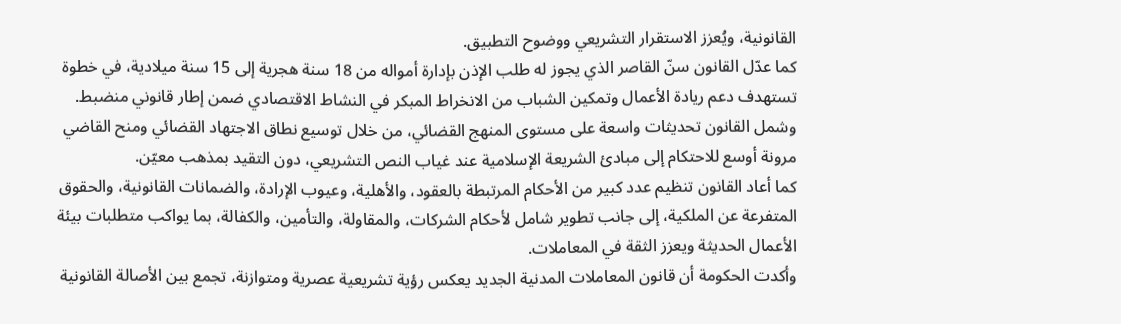القانونية، ويُعزز الاستقرار التشريعي ووضوح التطبيق.
كما عدّل القانون سنّ القاصر الذي يجوز له طلب الإذن بإدارة أمواله من 18 سنة هجرية إلى 15 سنة ميلادية، في خطوة تستهدف دعم ريادة الأعمال وتمكين الشباب من الانخراط المبكر في النشاط الاقتصادي ضمن إطار قانوني منضبط.
وشمل القانون تحديثات واسعة على مستوى المنهج القضائي، من خلال توسيع نطاق الاجتهاد القضائي ومنح القاضي مرونة أوسع للاحتكام إلى مبادئ الشريعة الإسلامية عند غياب النص التشريعي، دون التقيد بمذهب معيّن.
كما أعاد القانون تنظيم عدد كبير من الأحكام المرتبطة بالعقود، والأهلية، وعيوب الإرادة، والضمانات القانونية، والحقوق المتفرعة عن الملكية، إلى جانب تطوير شامل لأحكام الشركات، والمقاولة، والتأمين، والكفالة، بما يواكب متطلبات بيئة الأعمال الحديثة ويعزز الثقة في المعاملات.
وأكدت الحكومة أن قانون المعاملات المدنية الجديد يعكس رؤية تشريعية عصرية ومتوازنة، تجمع بين الأصالة القانونية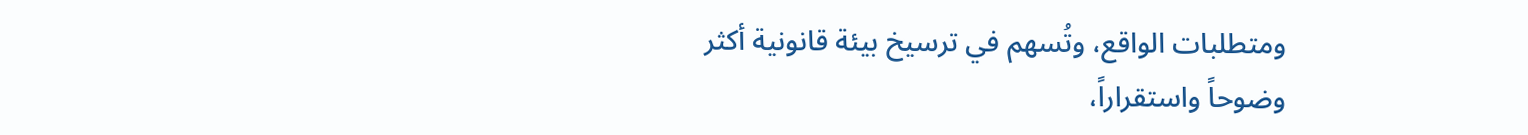ومتطلبات الواقع، وتُسهم في ترسيخ بيئة قانونية أكثر وضوحاً واستقراراً،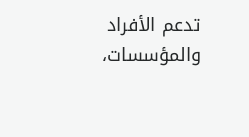تدعم الأفراد والمؤسسات،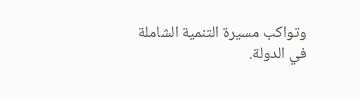وتواكب مسيرة التنمية الشاملة في الدولة.